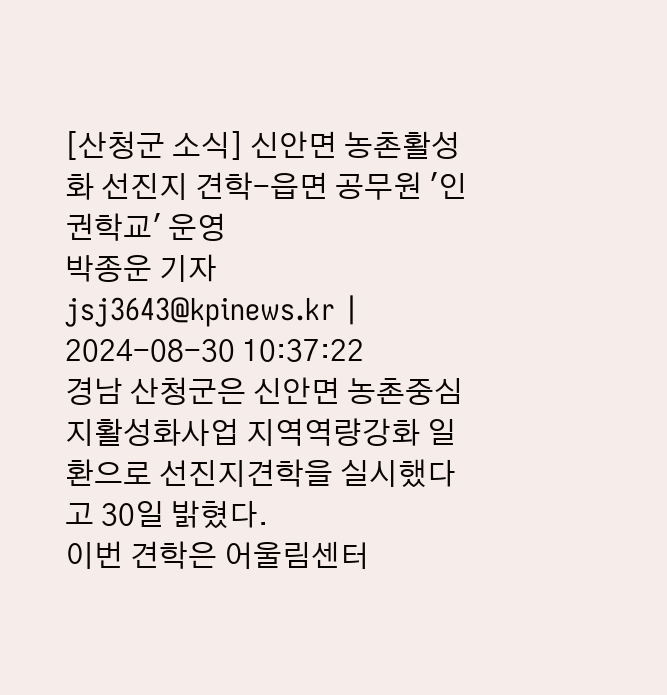[산청군 소식] 신안면 농촌활성화 선진지 견학-읍면 공무원 '인권학교' 운영
박종운 기자
jsj3643@kpinews.kr | 2024-08-30 10:37:22
경남 산청군은 신안면 농촌중심지활성화사업 지역역량강화 일환으로 선진지견학을 실시했다고 30일 밝혔다.
이번 견학은 어울림센터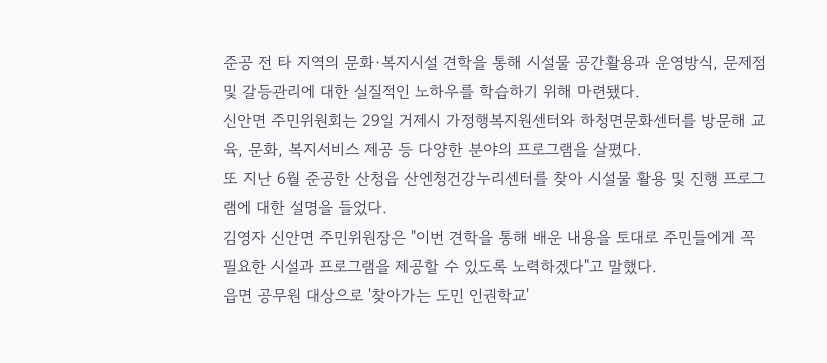준공 전 타 지역의 문화·복지시설 견학을 통해 시설물 공간활용과 운영방식, 문제점 및 갈등관리에 대한 실질적인 노하우를 학습하기 위해 마련됐다.
신안면 주민위원회는 29일 거제시 가정행복지원센터와 하청면문화센터를 방문해 교육, 문화, 복지서비스 제공 등 다양한 분야의 프로그램을 살폈다.
또 지난 6월 준공한 산청읍 산엔청건강누리센터를 찾아 시설물 활용 및 진행 프로그램에 대한 설명을 들었다.
김영자 신안면 주민위원장은 "이번 견학을 통해 배운 내용을 토대로 주민들에게 꼭 필요한 시설과 프로그램을 제공할 수 있도록 노력하겠다"고 말했다.
읍면 공무원 대상으로 '찾아가는 도민 인권학교'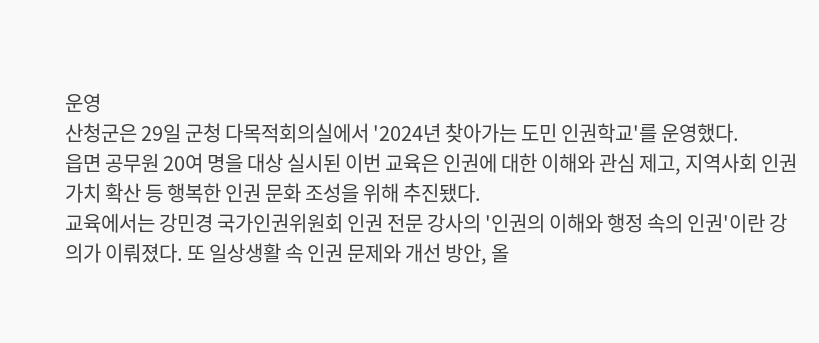운영
산청군은 29일 군청 다목적회의실에서 '2024년 찾아가는 도민 인권학교'를 운영했다.
읍면 공무원 20여 명을 대상 실시된 이번 교육은 인권에 대한 이해와 관심 제고, 지역사회 인권 가치 확산 등 행복한 인권 문화 조성을 위해 추진됐다.
교육에서는 강민경 국가인권위원회 인권 전문 강사의 '인권의 이해와 행정 속의 인권'이란 강의가 이뤄졌다. 또 일상생활 속 인권 문제와 개선 방안, 올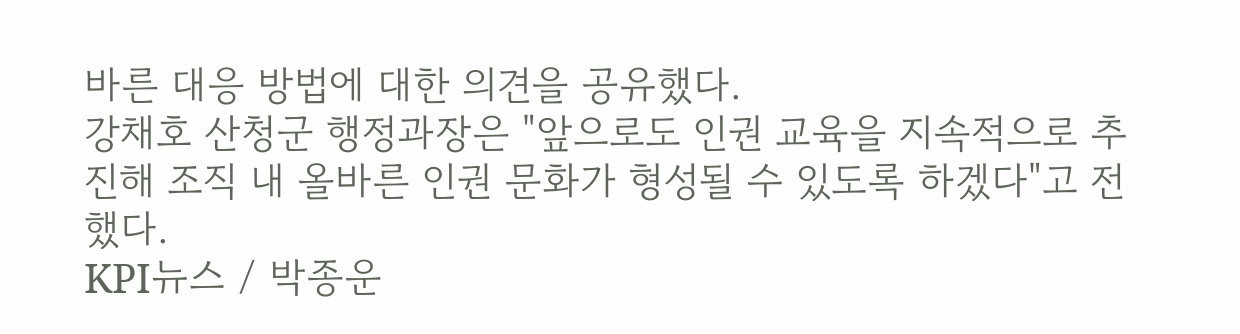바른 대응 방법에 대한 의견을 공유했다.
강채호 산청군 행정과장은 "앞으로도 인권 교육을 지속적으로 추진해 조직 내 올바른 인권 문화가 형성될 수 있도록 하겠다"고 전했다.
KPI뉴스 / 박종운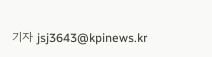기자 jsj3643@kpinews.kr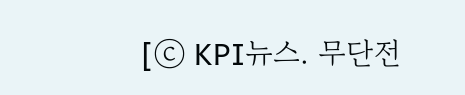[ⓒ KPI뉴스. 무단전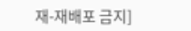재-재배포 금지]